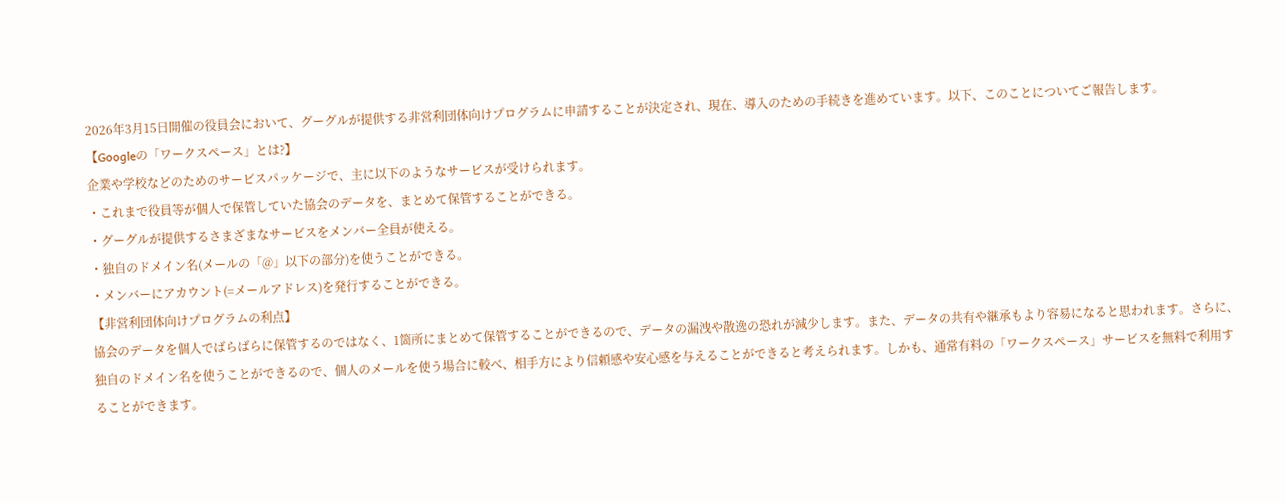2026年3月15日開催の役員会において、グーグルが提供する非営利団体向けプログラムに申請することが決定され、現在、導入のための手続きを進めています。以下、このことについてご報告します。
【Googleの「ワークスペース」とは?】
企業や学校などのためのサービスパッケージで、主に以下のようなサービスが受けられます。
・これまで役員等が個人で保管していた協会のデータを、まとめて保管することができる。
・グーグルが提供するさまざまなサービスをメンバー全員が使える。
・独自のドメイン名(メールの「@」以下の部分)を使うことができる。
・メンバーにアカウント(=メールアドレス)を発行することができる。
【非営利団体向けプログラムの利点】
協会のデータを個人でばらばらに保管するのではなく、1箇所にまとめて保管することができるので、データの漏洩や散逸の恐れが減少します。また、データの共有や継承もより容易になると思われます。さらに、独自のドメイン名を使うことができるので、個人のメールを使う場合に較べ、相手方により信頼感や安心感を与えることができると考えられます。しかも、通常有料の「ワークスペース」サービスを無料で利用することができます。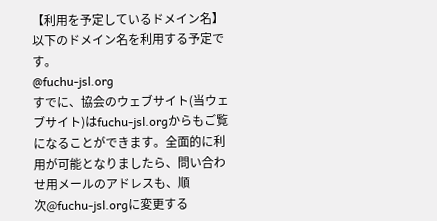【利用を予定しているドメイン名】
以下のドメイン名を利用する予定です。
@fuchu-jsl.org
すでに、協会のウェブサイト(当ウェブサイト)はfuchu-jsl.orgからもご覧になることができます。全面的に利用が可能となりましたら、問い合わせ用メールのアドレスも、順次@fuchu-jsl.orgに変更する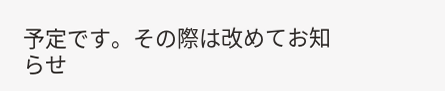予定です。その際は改めてお知らせ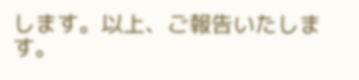します。以上、ご報告いたします。